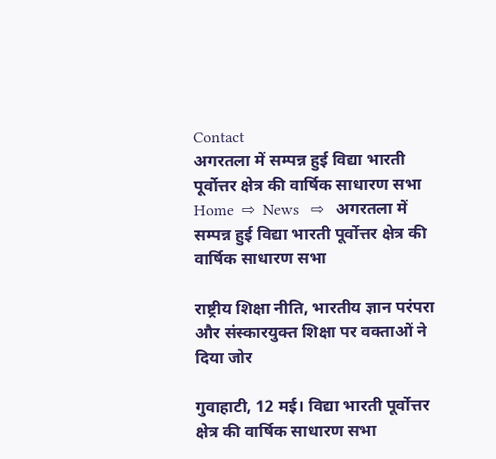Contact
अगरतला में सम्पन्न हुई विद्या भारती पूर्वोत्तर क्षेत्र की वार्षिक साधारण सभा
Home  ⇨  News   ⇨   अगरतला में सम्पन्न हुई विद्या भारती पूर्वोत्तर क्षेत्र की वार्षिक साधारण सभा

राष्ट्रीय शिक्षा नीति, भारतीय ज्ञान परंपरा और संस्कारयुक्त शिक्षा पर वक्ताओं ने दिया जोर

गुवाहाटी, 12 मई। विद्या भारती पूर्वोत्तर क्षेत्र की वार्षिक साधारण सभा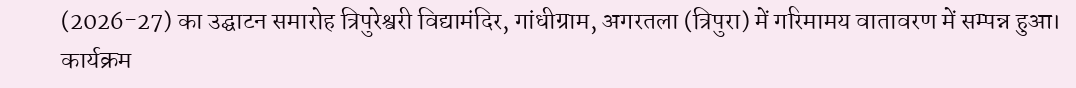(2026-27) का उद्घाटन समारोह त्रिपुरेश्वरी विद्यामंदिर, गांधीग्राम, अगरतला (त्रिपुरा) में गरिमामय वातावरण में सम्पन्न हुआ। कार्यक्रम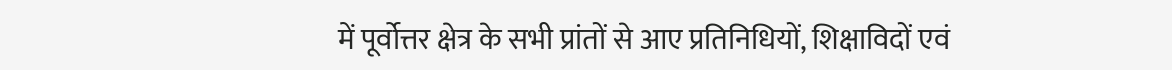में पूर्वोत्तर क्षेत्र के सभी प्रांतों से आए प्रतिनिधियों, शिक्षाविदों एवं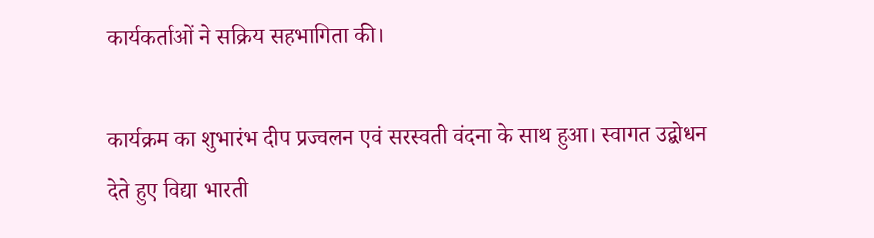कार्यकर्ताओं ने सक्रिय सहभागिता की।

कार्यक्रम का शुभारंभ दीप प्रज्वलन एवं सरस्वती वंदना के साथ हुआ। स्वागत उद्बोधन देते हुए विद्या भारती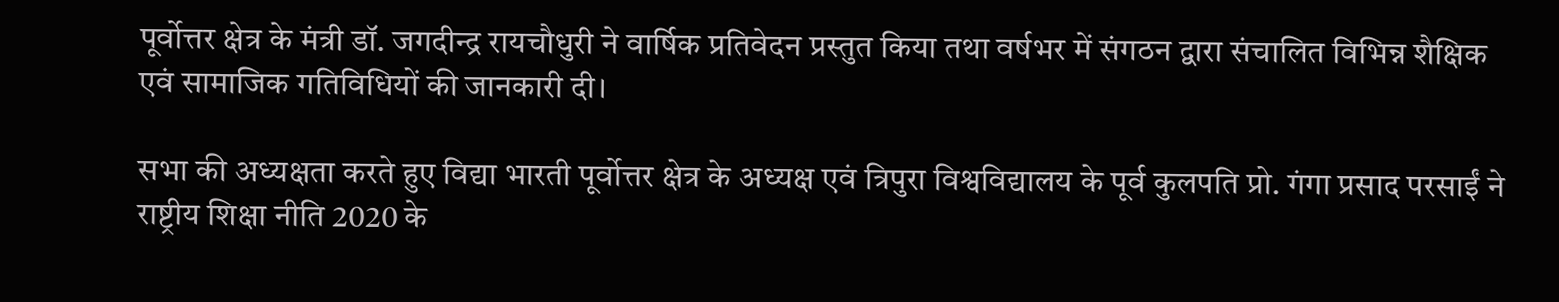पूर्वोत्तर क्षेत्र के मंत्री डॉ. जगदीन्द्र रायचौधुरी ने वार्षिक प्रतिवेदन प्रस्तुत किया तथा वर्षभर में संगठन द्वारा संचालित विभिन्न शैक्षिक एवं सामाजिक गतिविधियों की जानकारी दी।

सभा की अध्यक्षता करते हुए विद्या भारती पूर्वोत्तर क्षेत्र के अध्यक्ष एवं त्रिपुरा विश्वविद्यालय के पूर्व कुलपति प्रो. गंगा प्रसाद परसाईं ने राष्ट्रीय शिक्षा नीति 2020 के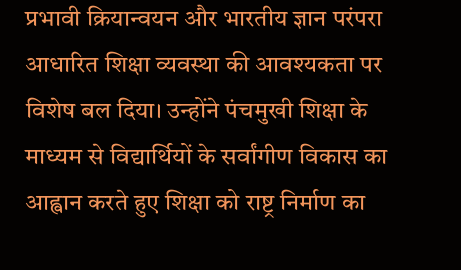प्रभावी क्रियान्वयन और भारतीय ज्ञान परंपरा आधारित शिक्षा व्यवस्था की आवश्यकता पर विशेष बल दिया। उन्होंने पंचमुखी शिक्षा के माध्यम से विद्यार्थियों के सर्वांगीण विकास का आह्वान करते हुए शिक्षा को राष्ट्र निर्माण का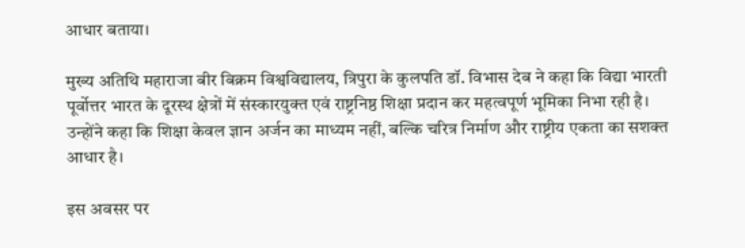आधार बताया।

मुख्य अतिथि महाराजा बीर बिक्रम विश्वविद्यालय, त्रिपुरा के कुलपति डॉ. विभास देब ने कहा कि विद्या भारती पूर्वोत्तर भारत के दूरस्थ क्षेत्रों में संस्कारयुक्त एवं राष्ट्रनिष्ठ शिक्षा प्रदान कर महत्वपूर्ण भूमिका निभा रही है। उन्होंने कहा कि शिक्षा केवल ज्ञान अर्जन का माध्यम नहीं, बल्कि चरित्र निर्माण और राष्ट्रीय एकता का सशक्त आधार है।

इस अवसर पर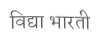विद्या भारती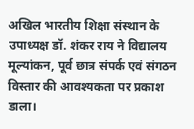अखिल भारतीय शिक्षा संस्थान के उपाध्यक्ष डॉ. शंकर राय ने विद्यालय मूल्यांकन, पूर्व छात्र संपर्क एवं संगठन विस्तार की आवश्यकता पर प्रकाश डाला।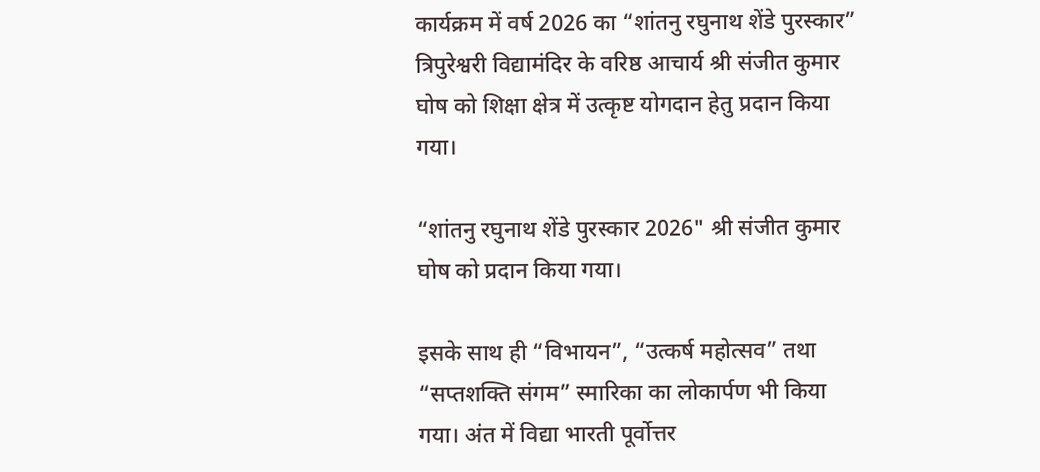कार्यक्रम में वर्ष 2026 का “शांतनु रघुनाथ शेंडे पुरस्कार” त्रिपुरेश्वरी विद्यामंदिर के वरिष्ठ आचार्य श्री संजीत कुमार घोष को शिक्षा क्षेत्र में उत्कृष्ट योगदान हेतु प्रदान किया गया।

“शांतनु रघुनाथ शेंडे पुरस्कार 2026" श्री संजीत कुमार घोष को प्रदान किया गया।

इसके साथ ही “विभायन”, “उत्कर्ष महोत्सव” तथा “सप्तशक्ति संगम” स्मारिका का लोकार्पण भी किया गया। अंत में विद्या भारती पूर्वोत्तर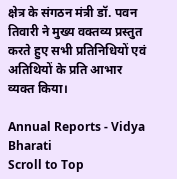क्षेत्र के संगठन मंत्री डॉ. पवन तिवारी ने मुख्य वक्तव्य प्रस्तुत करते हुए सभी प्रतिनिधियों एवं अतिथियों के प्रति आभार व्यक्त किया।

Annual Reports - Vidya Bharati
Scroll to Top